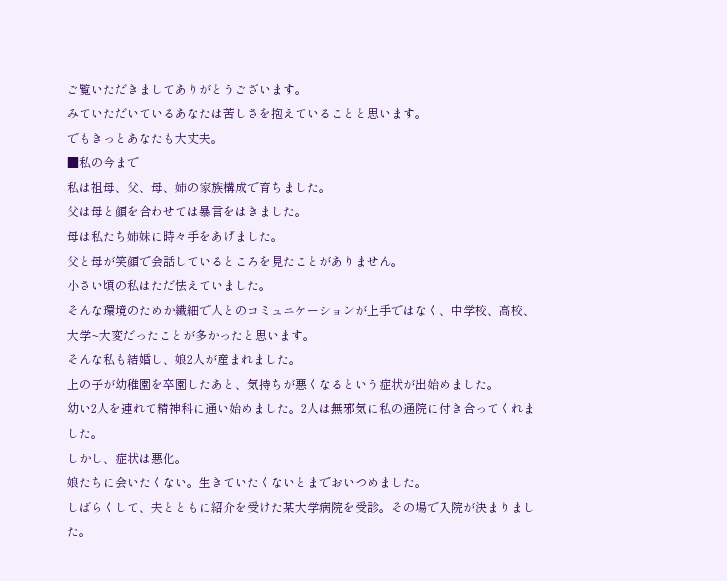ご覧いただきましてありがとうございます。
みていただいているあなたは苦しさを抱えていることと思います。
でもきっとあなたも大丈夫。
■私の今まで
私は祖母、父、母、姉の家族構成で育ちました。
父は母と顔を合わせては暴言をはきました。
母は私たち姉妹に時々手をあげました。
父と母が笑顔で会話しているところを見たことがありません。
小さい頃の私はただ怯えていました。
そんな環境のためか繊細で人とのコミュニケーションが上手ではなく、中学校、高校、大学~大変だったことが多かったと思います。
そんな私も結婚し、娘2人が産まれました。
上の子が幼稚園を卒園したあと、気持ちが悪くなるという症状が出始めました。
幼い2人を連れて精神科に通い始めました。2人は無邪気に私の通院に付き合ってくれました。
しかし、症状は悪化。
娘たちに会いたくない。生きていたくないとまでおいつめました。
しばらくして、夫とともに紹介を受けた某大学病院を受診。その場で入院が決まりました。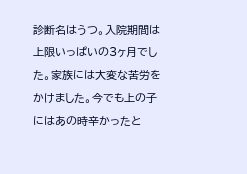診断名はうつ。入院期間は上限いっぱいの3ヶ月でした。家族には大変な苦労をかけました。今でも上の子にはあの時辛かったと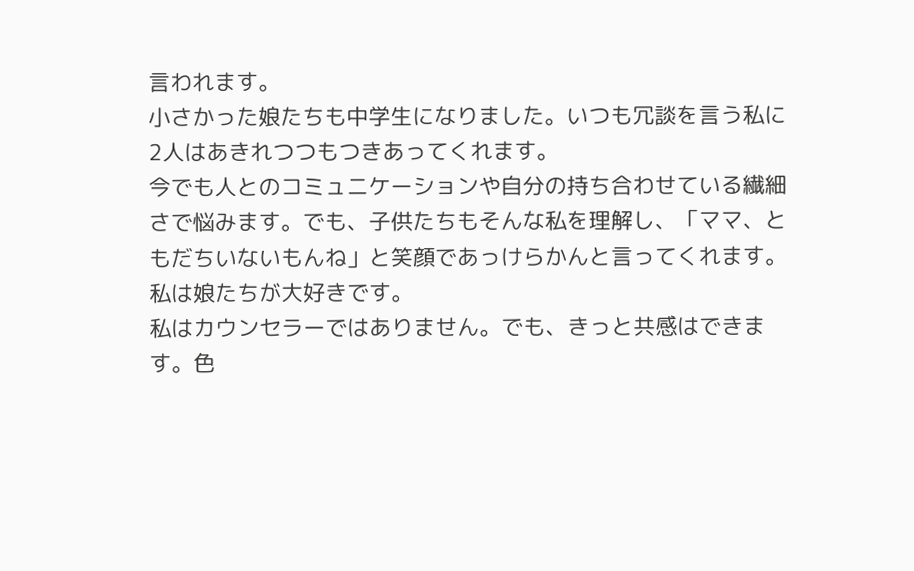言われます。
小さかった娘たちも中学生になりました。いつも冗談を言う私に2人はあきれつつもつきあってくれます。
今でも人とのコミュニケーションや自分の持ち合わせている繊細さで悩みます。でも、子供たちもそんな私を理解し、「ママ、ともだちいないもんね」と笑顔であっけらかんと言ってくれます。
私は娘たちが大好きです。
私はカウンセラーではありません。でも、きっと共感はできます。色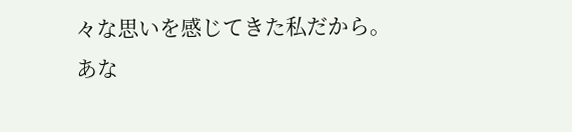々な思いを感じてきた私だから。
あな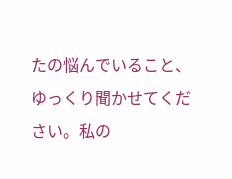たの悩んでいること、ゆっくり聞かせてください。私の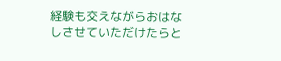経験も交えながらおはなしさせていただけたらと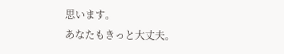思います。
あなたもきっと大丈夫。